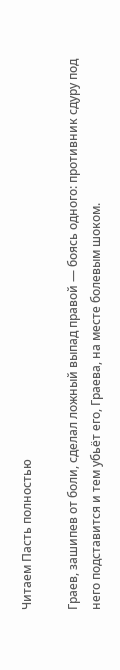Читаем Пасть полностью

Граев, зашипев от боли, сделал ложный выпад правой — боясь одного: противник сдуру под него подставится и тем убьёт его, Граева, на месте болевым шоком.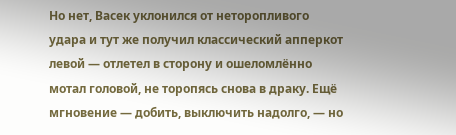Но нет, Васек уклонился от неторопливого удара и тут же получил классический апперкот левой — отлетел в сторону и ошеломлённо мотал головой, не торопясь снова в драку. Ещё мгновение — добить, выключить надолго, — но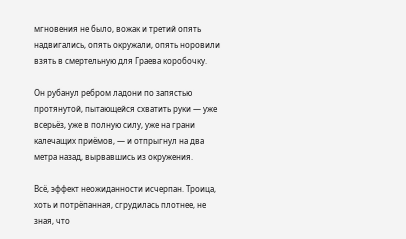мгновения не было, вожак и третий опять надвигались, опять окружали, опять норовили взять в смертельную для Граева коробочку.

Он рубанул ребром ладони по запястью протянутой, пытающейся схватить руки — уже всерьёз, уже в полную силу, уже на грани калечащих приёмов, — и отпрыгнул на два метра назад, вырвавшись из окружения.

Всё, эффект неожиданности исчерпан. Троица, хоть и потрёпанная, сгрудилась плотнее, не зная, что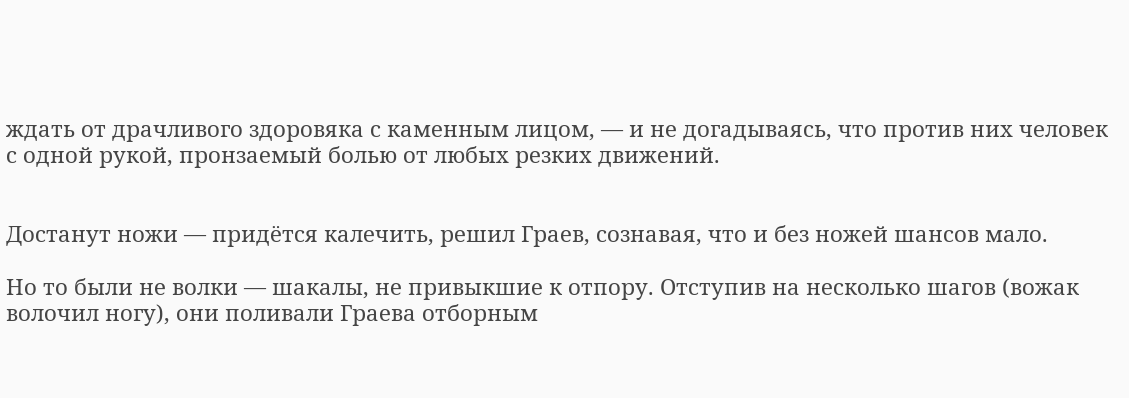ждать от драчливого здоровяка с каменным лицом, — и не догадываясь, что против них человек с одной рукой, пронзаемый болью от любых резких движений.


Достанут ножи — придётся калечить, решил Граев, сознавая, что и без ножей шансов мало.

Но то были не волки — шакалы, не привыкшие к отпору. Отступив на несколько шагов (вожак волочил ногу), они поливали Граева отборным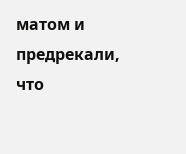матом и предрекали, что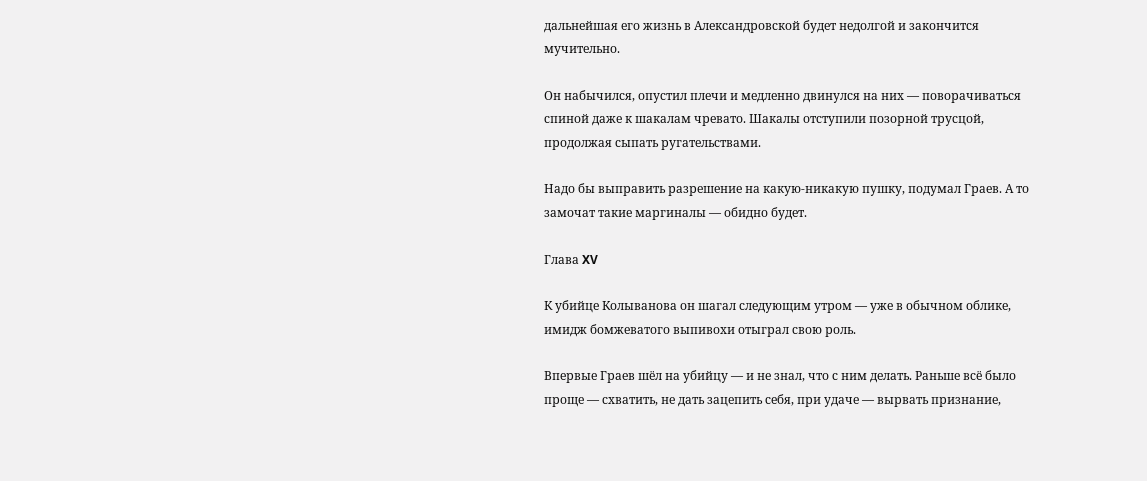дальнейшая его жизнь в Александровской будет недолгой и закончится мучительно.

Он набычился, опустил плечи и медленно двинулся на них — поворачиваться спиной даже к шакалам чревато. Шакалы отступили позорной трусцой, продолжая сыпать ругательствами.

Надо бы выправить разрешение на какую-никакую пушку, подумал Граев. А то замочат такие маргиналы — обидно будет.

Глава XV

К убийце Колыванова он шагал следующим утром — уже в обычном облике, имидж бомжеватого выпивохи отыграл свою роль.

Впервые Граев шёл на убийцу — и не знал, что с ним делать. Раньше всё было проще — схватить, не дать зацепить себя, при удаче — вырвать признание,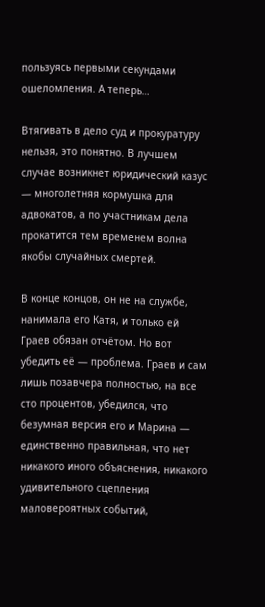пользуясь первыми секундами ошеломления. А теперь…

Втягивать в дело суд и прокуратуру нельзя, это понятно. В лучшем случае возникнет юридический казус — многолетняя кормушка для адвокатов, а по участникам дела прокатится тем временем волна якобы случайных смертей.

В конце концов, он не на службе, нанимала его Катя, и только ей Граев обязан отчётом. Но вот убедить её — проблема. Граев и сам лишь позавчера полностью, на все сто процентов, убедился, что безумная версия его и Марина — единственно правильная, что нет никакого иного объяснения, никакого удивительного сцепления маловероятных событий,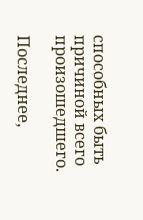способных быть причиной всего произошедшего.

Последнее,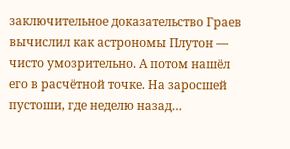заключительное доказательство Граев вычислил как астрономы Плутон — чисто умозрительно. А потом нашёл его в расчётной точке. На заросшей пустоши, где неделю назад…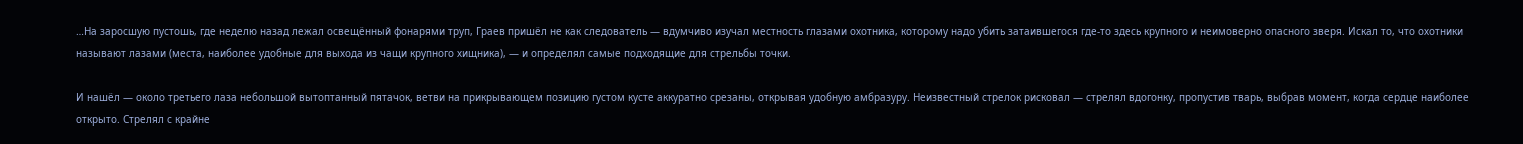…На заросшую пустошь, где неделю назад лежал освещённый фонарями труп, Граев пришёл не как следователь — вдумчиво изучал местность глазами охотника, которому надо убить затаившегося где-то здесь крупного и неимоверно опасного зверя. Искал то, что охотники называют лазами (места, наиболее удобные для выхода из чащи крупного хищника), — и определял самые подходящие для стрельбы точки.

И нашёл — около третьего лаза небольшой вытоптанный пятачок, ветви на прикрывающем позицию густом кусте аккуратно срезаны, открывая удобную амбразуру. Неизвестный стрелок рисковал — стрелял вдогонку, пропустив тварь, выбрав момент, когда сердце наиболее открыто. Стрелял с крайне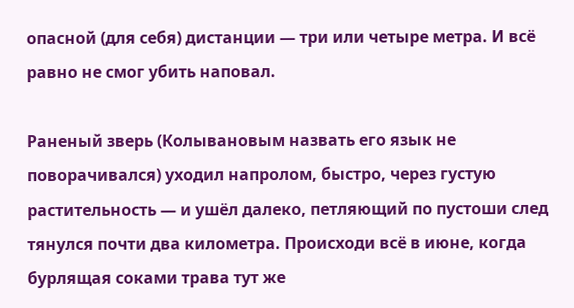опасной (для себя) дистанции — три или четыре метра. И всё равно не смог убить наповал.

Раненый зверь (Колывановым назвать его язык не поворачивался) уходил напролом, быстро, через густую растительность — и ушёл далеко, петляющий по пустоши след тянулся почти два километра. Происходи всё в июне, когда бурлящая соками трава тут же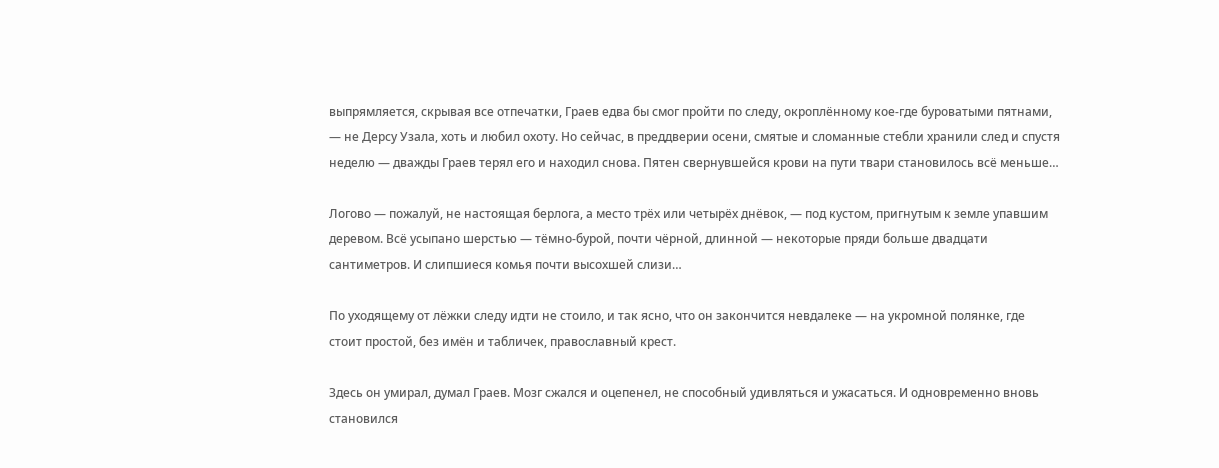выпрямляется, скрывая все отпечатки, Граев едва бы смог пройти по следу, окроплённому кое-где буроватыми пятнами, — не Дерсу Узала, хоть и любил охоту. Но сейчас, в преддверии осени, смятые и сломанные стебли хранили след и спустя неделю — дважды Граев терял его и находил снова. Пятен свернувшейся крови на пути твари становилось всё меньше…

Логово — пожалуй, не настоящая берлога, а место трёх или четырёх днёвок, — под кустом, пригнутым к земле упавшим деревом. Всё усыпано шерстью — тёмно-бурой, почти чёрной, длинной — некоторые пряди больше двадцати сантиметров. И слипшиеся комья почти высохшей слизи…

По уходящему от лёжки следу идти не стоило, и так ясно, что он закончится невдалеке — на укромной полянке, где стоит простой, без имён и табличек, православный крест.

Здесь он умирал, думал Граев. Мозг сжался и оцепенел, не способный удивляться и ужасаться. И одновременно вновь становился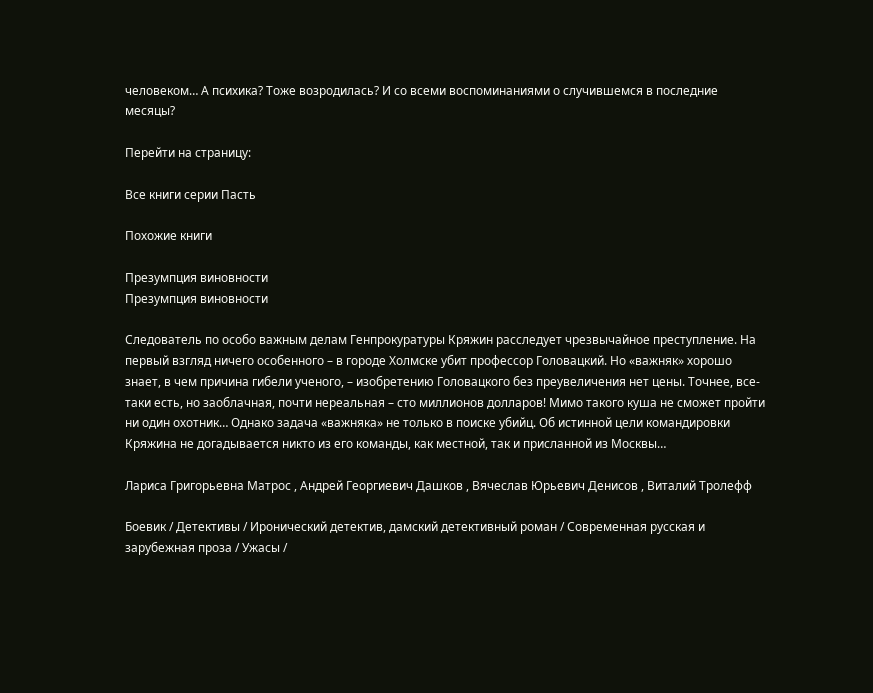человеком… А психика? Тоже возродилась? И со всеми воспоминаниями о случившемся в последние месяцы?

Перейти на страницу:

Все книги серии Пасть

Похожие книги

Презумпция виновности
Презумпция виновности

Следователь по особо важным делам Генпрокуратуры Кряжин расследует чрезвычайное преступление. На первый взгляд ничего особенного – в городе Холмске убит профессор Головацкий. Но «важняк» хорошо знает, в чем причина гибели ученого, – изобретению Головацкого без преувеличения нет цены. Точнее, все-таки есть, но заоблачная, почти нереальная – сто миллионов долларов! Мимо такого куша не сможет пройти ни один охотник… Однако задача «важняка» не только в поиске убийц. Об истинной цели командировки Кряжина не догадывается никто из его команды, как местной, так и присланной из Москвы…

Лариса Григорьевна Матрос , Андрей Георгиевич Дашков , Вячеслав Юрьевич Денисов , Виталий Тролефф

Боевик / Детективы / Иронический детектив, дамский детективный роман / Современная русская и зарубежная проза / Ужасы /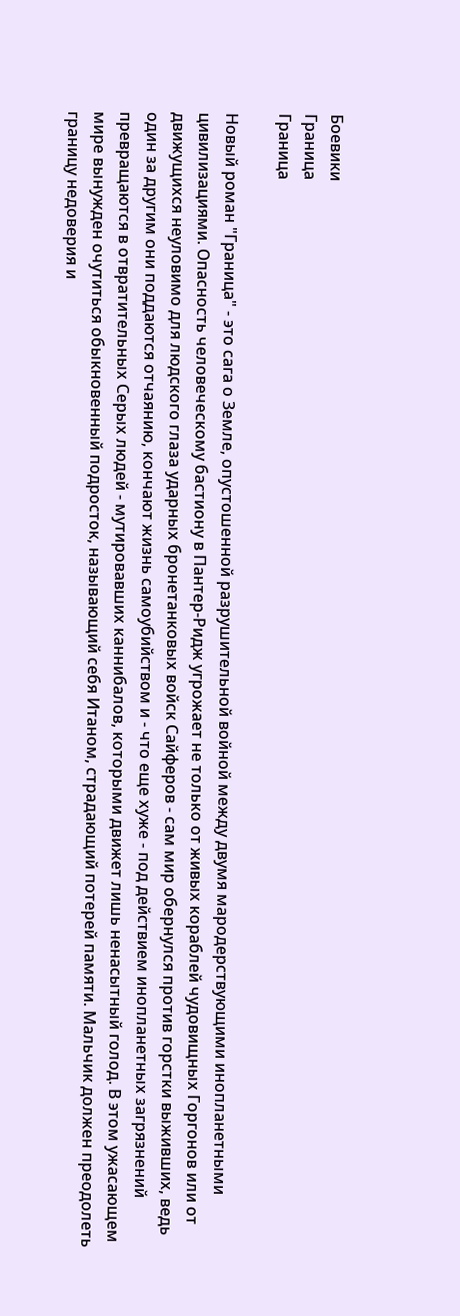Боевики
Граница
Граница

Новый роман "Граница" - это сага о Земле, опустошенной разрушительной войной между двумя мародерствующими инопланетными цивилизациями. Опасность человеческому бастиону в Пантер-Ридж угрожает не только от живых кораблей чудовищных Горгонов или от движущихся неуловимо для людского глаза ударных бронетанковых войск Сайферов - сам мир обернулся против горстки выживших, ведь один за другим они поддаются отчаянию, кончают жизнь самоубийством и - что еще хуже - под действием инопланетных загрязнений превращаются в отвратительных Серых людей - мутировавших каннибалов, которыми движет лишь ненасытный голод. В этом ужасающем мире вынужден очутиться обыкновенный подросток, называющий себя Итаном, страдающий потерей памяти. Мальчик должен преодолеть границу недоверия и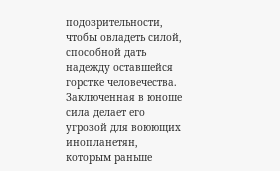подозрительности, чтобы овладеть силой, способной дать надежду оставшейся горстке человечества. Заключенная в юноше сила делает его угрозой для воюющих инопланетян, которым раньше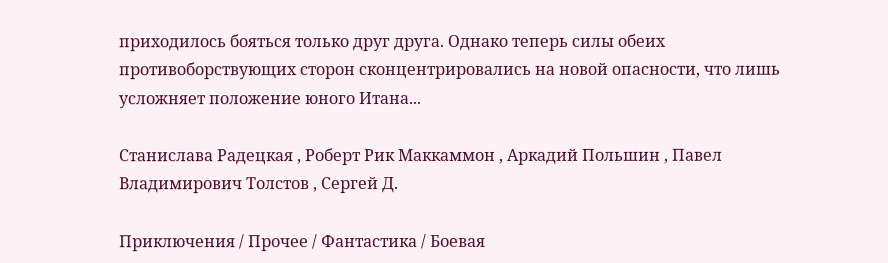приходилось бояться только друг друга. Однако теперь силы обеих противоборствующих сторон сконцентрировались на новой опасности, что лишь усложняет положение юного Итана...

Станислава Радецкая , Роберт Рик Маккаммон , Аркадий Польшин , Павел Владимирович Толстов , Сергей Д.

Приключения / Прочее / Фантастика / Боевая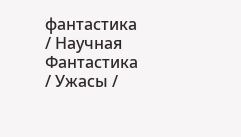фантастика / Научная Фантастика / Ужасы /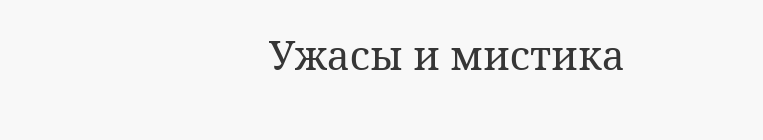Ужасы и мистика